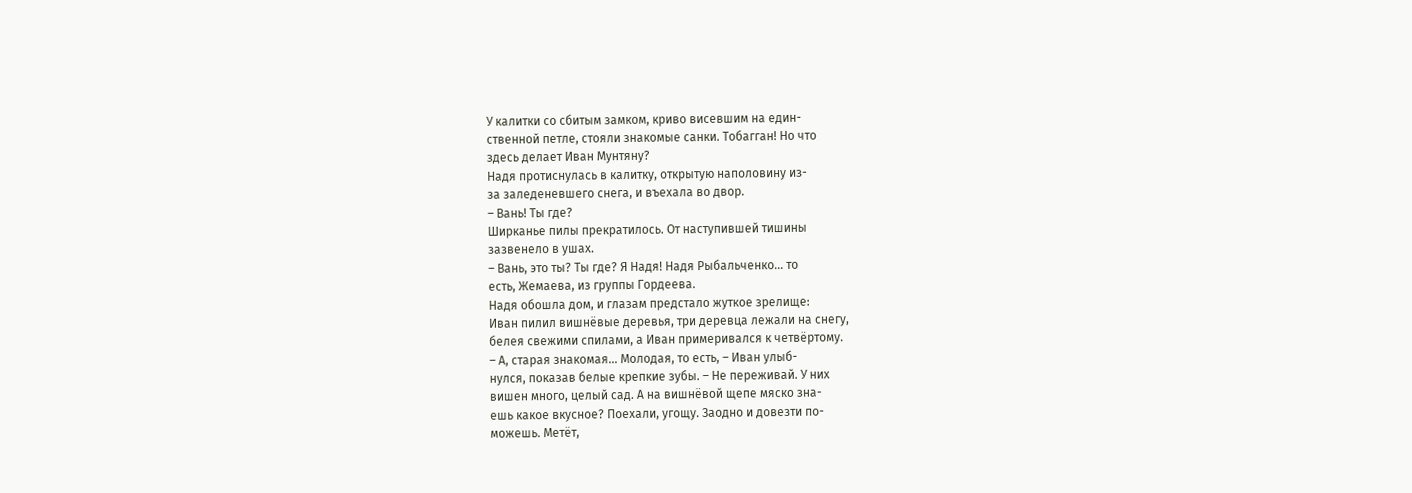У калитки со сбитым замком, криво висевшим на един-
ственной петле, стояли знакомые санки. Тобагган! Но что
здесь делает Иван Мунтяну?
Надя протиснулась в калитку, открытую наполовину из-
за заледеневшего снега, и въехала во двор.
– Вань! Ты где?
Ширканье пилы прекратилось. От наступившей тишины
зазвенело в ушах.
– Вань, это ты? Ты где? Я Надя! Надя Рыбальченко... то
есть, Жемаева, из группы Гордеева.
Надя обошла дом, и глазам предстало жуткое зрелище:
Иван пилил вишнёвые деревья, три деревца лежали на снегу,
белея свежими спилами, а Иван примеривался к четвёртому.
– А, старая знакомая... Молодая, то есть, – Иван улыб-
нулся, показав белые крепкие зубы. – Не переживай. У них
вишен много, целый сад. А на вишнёвой щепе мяско зна-
ешь какое вкусное? Поехали, угощу. Заодно и довезти по-
можешь. Метёт,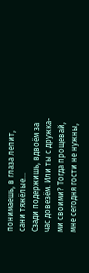понимаешь, в глаза лепит, сани тяжёлые...
Сзади подержишь, вдвоём за час довезём. Или ты с дружка-
ми своими? Тогда прощевай, мне сегодня гости не нужны,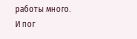работы много. И пог